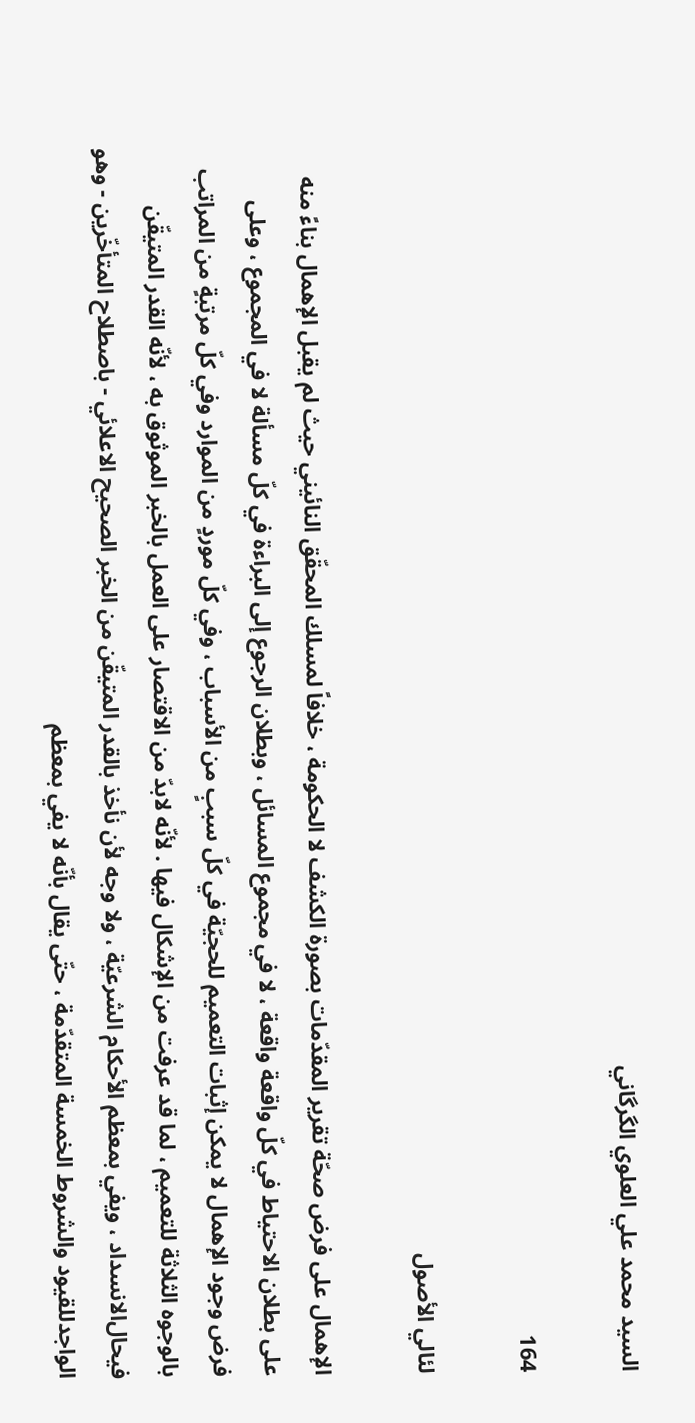السيد محمد علي العلوي الگرگاني

164

لئالي الأصول

الإهمال على فرض صحّة تقرير المقدّمات بصورة الكشف لا الحكومة ، خلافاً لمسلك المحقّق النائيني حيث لم يقبل الإهمال بناءً منه على بطلان الاحتياط في كلّ واقعة واقعة ، لا في مجموع المسائل ، وبطلان الرجوع إلى البراءة في كلّ مسألة لا في المجموع ، وعلى فرض وجود الإهمال لا يمكن إثبات التعميم للحجيّة في كلّ سببٍ من الأسباب ، وفي كلّ موردٍ من الموارد وفي كلّ مرتبةٍ من المراتب بالوجوه الثلاثة للتعميم ، لما قد عرفت من الإشكال فيها . لأنّه لابدّ من الاقتصار على العمل بالخبر الموثوق به ، لأنّه القدر المتيقّن فيحال‌الانسداد ، ويفي بمعظم الأحكام الشرعيّة ، ولا وجه لأن نأخذ بالقدر المتيقّن من الخبر الصحيح الاعلائي - باصطلاح المتأخّرين - وهو الواجدللقيود والشروط الخمسة المتقدّمة ، حتّى يقال بأنّه لا يفي بمعظم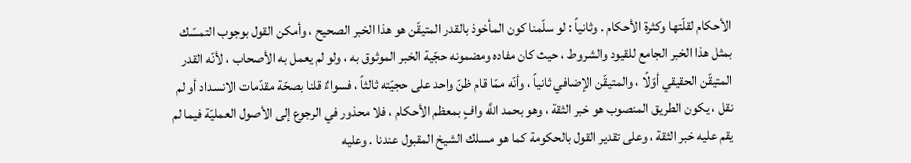الأحكام لقلّتها وكثرة الأحكام . وثانياً : لو سلّمنا كون المأخوذ بالقدر المتيقّن هو هذا الخبر الصحيح ، وأمكن القول بوجوب التمسّك بمثل هذا الخبر الجامع للقيود والشروط ، حيث كان مفاده ومضمونه حجّية الخبر الموثوق به ، ولو لم يعمل به الأصحاب ، لأنّه القدر المتيقّن الحقيقي أوّلًا ، والمتيقّن الإضافي ثانياً ، وأنّه ممّا قام ظنّ واحد على حجيّته ثالثاً ، فسواءٌ قلنا بصحّة مقدّمات الانسداد أو لم نقل ، يكون الطريق المنصوب هو خبر الثقة ، وهو بحمد اللَّه وافٍ بمعظم الأحكام ، فلا محذور في الرجوع إلى الأصول العمليّة فيما لم يقم عليه خبر الثقة ، وعلى تقدير القول بالحكومة كما هو مسلك الشيخ المقبول عندنا . وعليه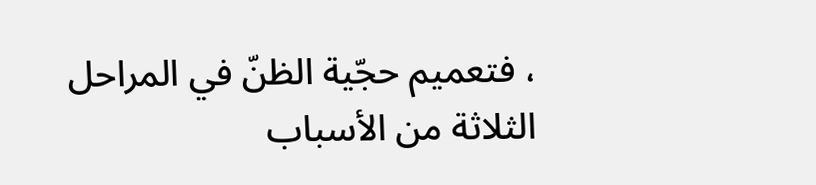، فتعميم حجّية الظنّ في المراحل الثلاثة من الأسباب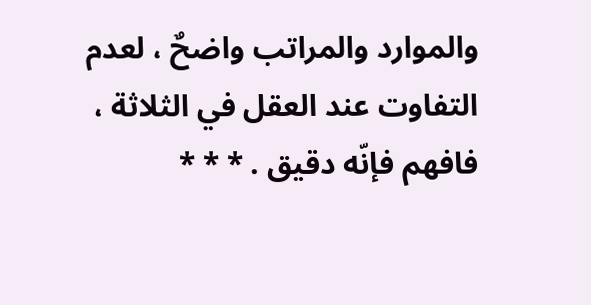والموارد والمراتب واضحٌ ، لعدم التفاوت عند العقل في الثلاثة ، فافهم فإنّه دقيق . * * *